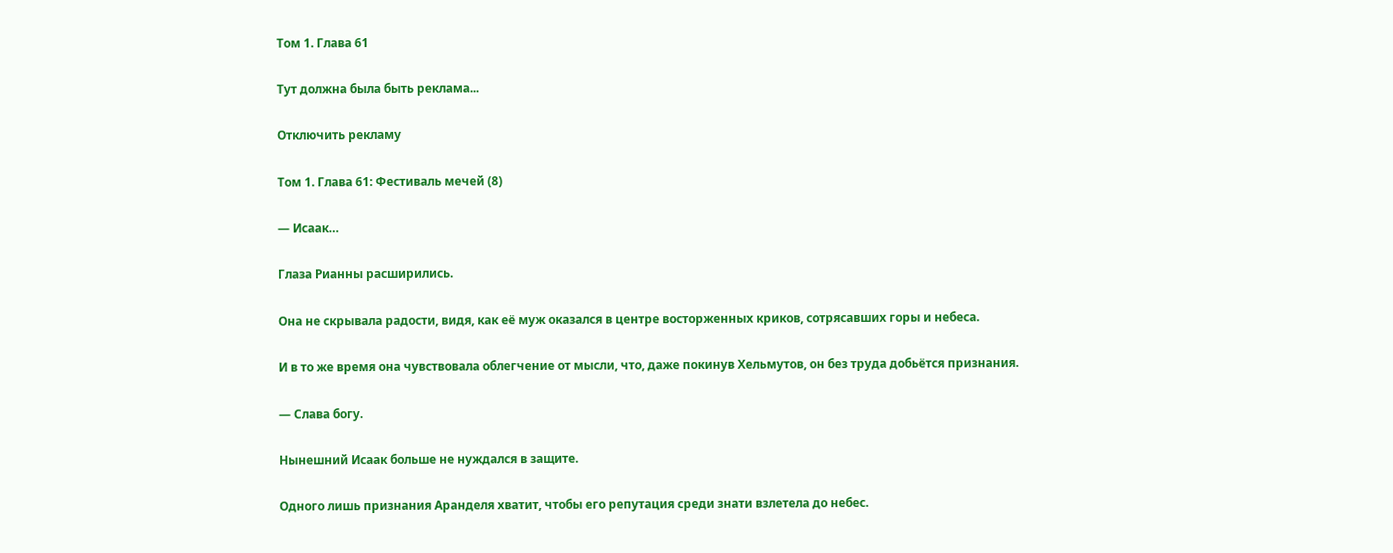Том 1. Глава 61

Тут должна была быть реклама...

Отключить рекламу

Том 1. Глава 61: Фестиваль мечей (8)

— Исаак…

Глаза Рианны расширились.

Она не скрывала радости, видя, как её муж оказался в центре восторженных криков, сотрясавших горы и небеса.

И в то же время она чувствовала облегчение от мысли, что, даже покинув Хельмутов, он без труда добьётся признания.

— Слава богу.

Нынешний Исаак больше не нуждался в защите.

Одного лишь признания Аранделя хватит, чтобы его репутация среди знати взлетела до небес.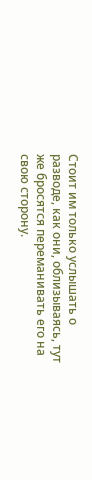Стоит им только услышать о разводе, как они, облизываясь, тут же бросятся переманивать его на свою сторону.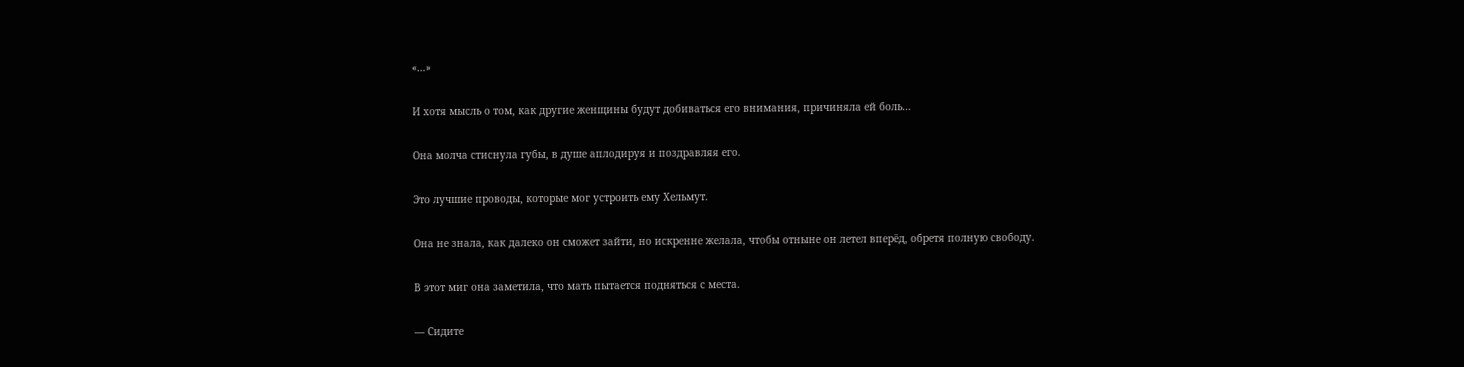«…»

И хотя мысль о том, как другие женщины будут добиваться его внимания, причиняла ей боль…

Она молча стиснула губы, в душе аплодируя и поздравляя его.

Это лучшие проводы, которые мог устроить ему Хельмут.

Она не знала, как далеко он сможет зайти, но искренне желала, чтобы отныне он летел вперёд, обретя полную свободу.

В этот миг она заметила, что мать пытается подняться с места.

— Сидите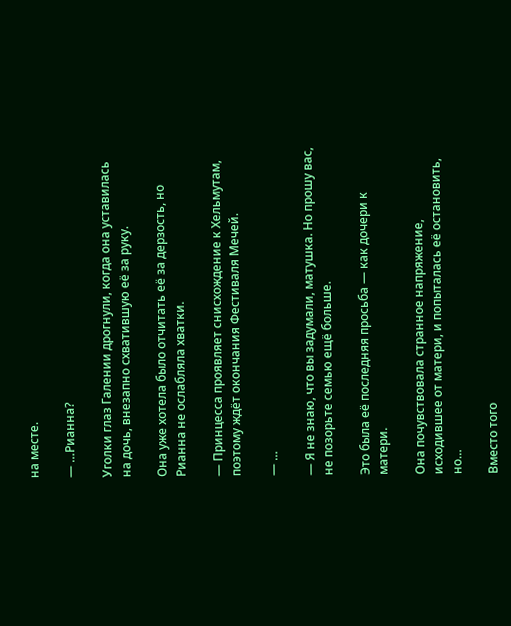на месте.

— …Рианна?

Уголки глаз Галении дрогнули, когда она уставилась на дочь, внезапно схватившую её за руку.

Она уже хотела было отчитать её за дерзость, но Рианна не ослабляла хватки.

— Принцесса проявляет снисхождение к Хельмутам, поэтому ждёт окончания Фестиваля Мечей.

— …

— Я не знаю, что вы задумали, матушка. Но прошу вас, не позорьте семью ещё больше.

Это была её последняя просьба — как дочери к матери.

Она почувствовала странное напряжение, исходившее от матери, и попыталась её остановить, но…

Вместо того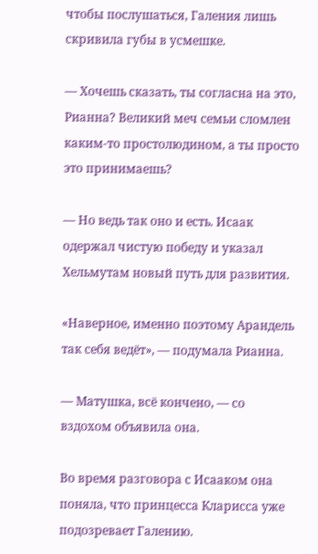чтобы послушаться, Галения лишь скривила губы в усмешке.

— Хочешь сказать, ты согласна на это, Рианна? Великий меч семьи сломлен каким-то простолюдином, а ты просто это принимаешь?

— Но ведь так оно и есть. Исаак одержал чистую победу и указал Хельмутам новый путь для развития.

«Наверное, именно поэтому Арандель так себя ведёт», — подумала Рианна.

— Матушка, всё кончено, — со вздохом объявила она.

Во время разговора с Исааком она поняла, что принцесса Кларисса уже подозревает Галению.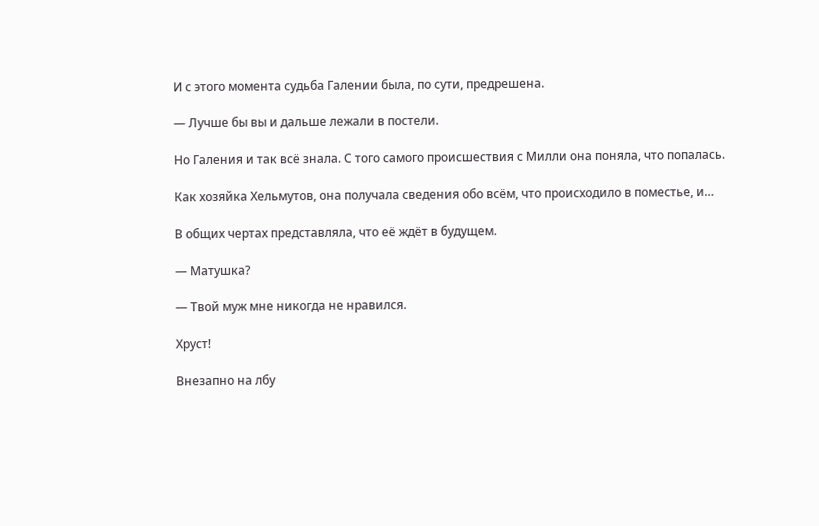И с этого момента судьба Галении была, по сути, предрешена.

— Лучше бы вы и дальше лежали в постели.

Но Галения и так всё знала. С того самого происшествия с Милли она поняла, что попалась.

Как хозяйка Хельмутов, она получала сведения обо всём, что происходило в поместье, и…

В общих чертах представляла, что её ждёт в будущем.

— Матушка?

— Твой муж мне никогда не нравился.

Хруст!

Внезапно на лбу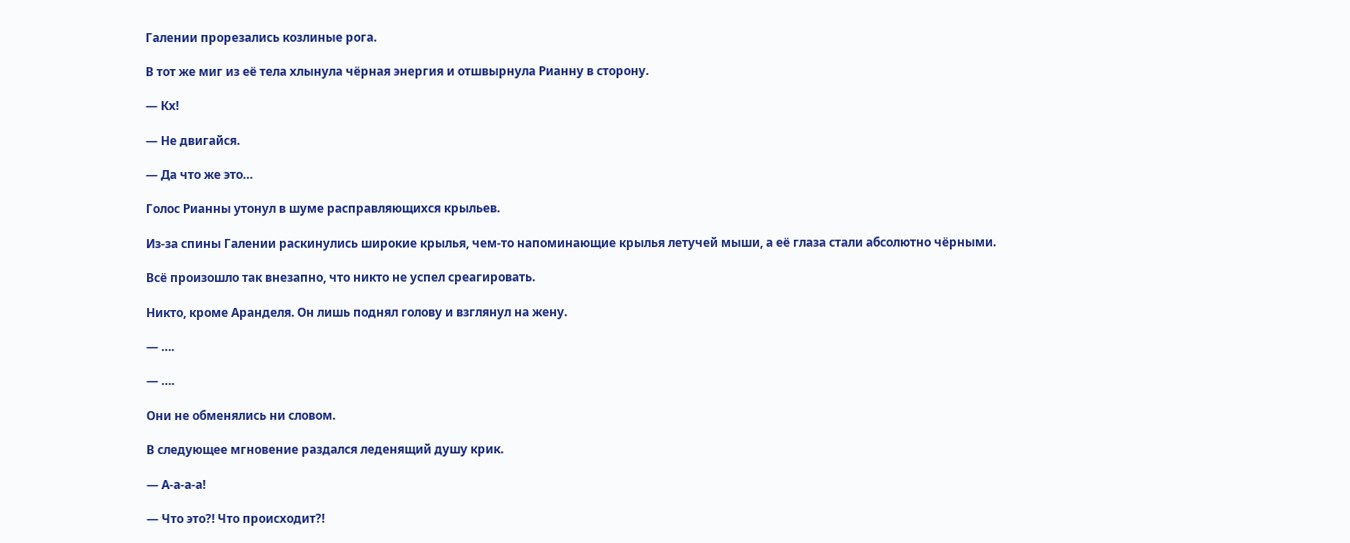Галении прорезались козлиные рога.

В тот же миг из её тела хлынула чёрная энергия и отшвырнула Рианну в сторону.

— Кх!

— Не двигайся.

— Да что же это…

Голос Рианны утонул в шуме расправляющихся крыльев.

Из-за спины Галении раскинулись широкие крылья, чем-то напоминающие крылья летучей мыши, а её глаза стали абсолютно чёрными.

Всё произошло так внезапно, что никто не успел среагировать.

Никто, кроме Аранделя. Он лишь поднял голову и взглянул на жену.

— ….

— ….

Они не обменялись ни словом.

В следующее мгновение раздался леденящий душу крик.

— А-а-а-а!

— Что это?! Что происходит?!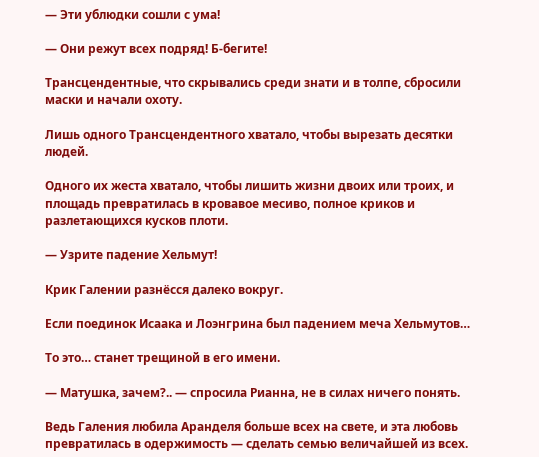— Эти ублюдки сошли с ума!

— Они режут всех подряд! Б-бегите!

Трансцендентные, что скрывались среди знати и в толпе, сбросили маски и начали охоту.

Лишь одного Трансцендентного хватало, чтобы вырезать десятки людей.

Одного их жеста хватало, чтобы лишить жизни двоих или троих, и площадь превратилась в кровавое месиво, полное криков и разлетающихся кусков плоти.

— Узрите падение Хельмут!

Крик Галении разнёсся далеко вокруг.

Если поединок Исаака и Лоэнгрина был падением меча Хельмутов…

То это… станет трещиной в его имени.

— Матушка, зачем?.. — спросила Рианна, не в силах ничего понять.

Ведь Галения любила Аранделя больше всех на свете, и эта любовь превратилась в одержимость — сделать семью величайшей из всех.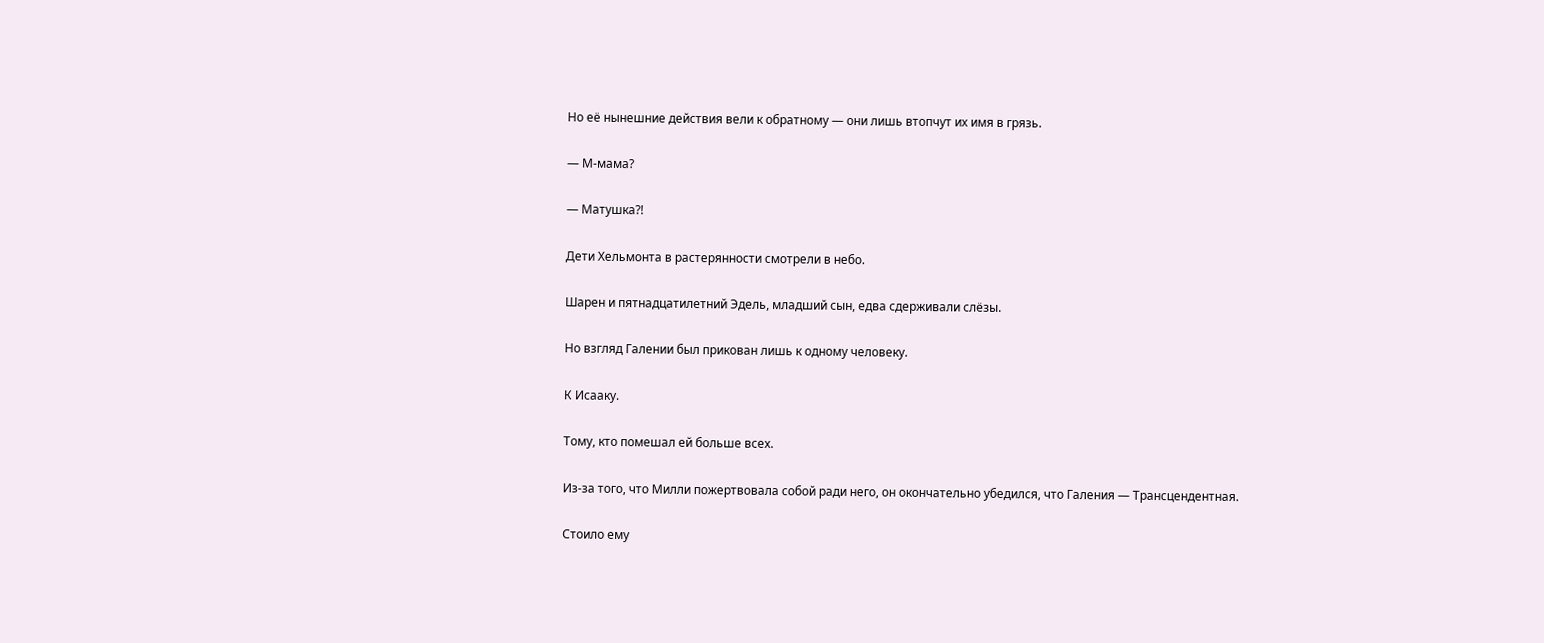Но её нынешние действия вели к обратному — они лишь втопчут их имя в грязь.

— М-мама?

— Матушка?!

Дети Хельмонта в растерянности смотрели в небо.

Шарен и пятнадцатилетний Эдель, младший сын, едва сдерживали слёзы.

Но взгляд Галении был прикован лишь к одному человеку.

К Исааку.

Тому, кто помешал ей больше всех.

Из-за того, что Милли пожертвовала собой ради него, он окончательно убедился, что Галения — Трансцендентная.

Стоило ему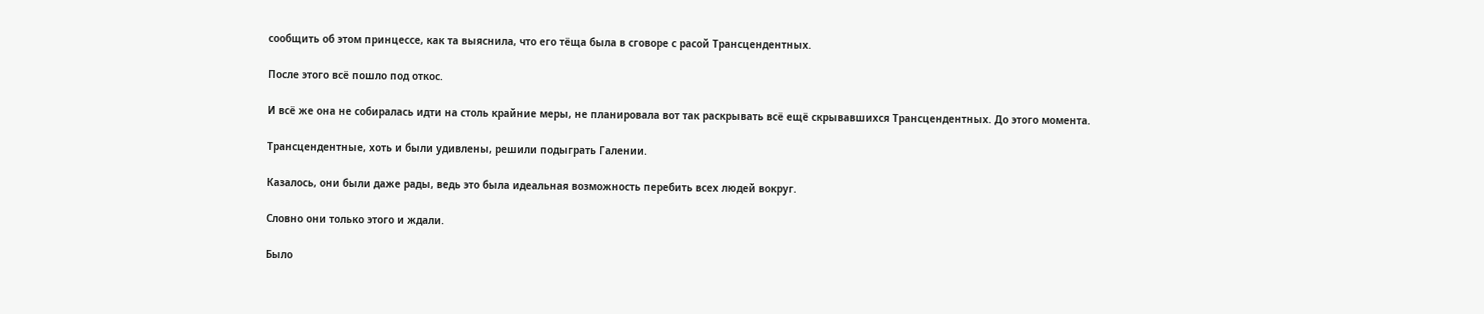сообщить об этом принцессе, как та выяснила, что его тёща была в сговоре с расой Трансцендентных.

После этого всё пошло под откос.

И всё же она не собиралась идти на столь крайние меры, не планировала вот так раскрывать всё ещё скрывавшихся Трансцендентных. До этого момента.

Трансцендентные, хоть и были удивлены, решили подыграть Галении.

Казалось, они были даже рады, ведь это была идеальная возможность перебить всех людей вокруг.

Словно они только этого и ждали.

Было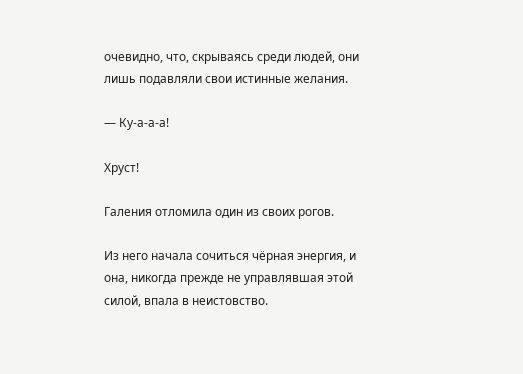очевидно, что, скрываясь среди людей, они лишь подавляли свои истинные желания.

— Ку-а-а-а!

Хруст!

Галения отломила один из своих рогов.

Из него начала сочиться чёрная энергия, и она, никогда прежде не управлявшая этой силой, впала в неистовство.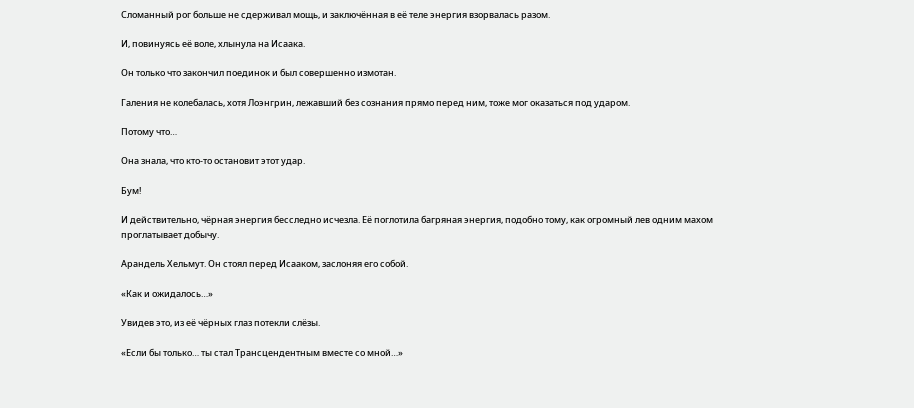Сломанный рог больше не сдерживал мощь, и заключённая в её теле энергия взорвалась разом.

И, повинуясь её воле, хлынула на Исаака.

Он только что закончил поединок и был совершенно измотан.

Галения не колебалась, хотя Лоэнгрин, лежавший без сознания прямо перед ним, тоже мог оказаться под ударом.

Потому что…

Она знала, что кто-то остановит этот удар.

Бум!

И действительно, чёрная энергия бесследно исчезла. Её поглотила багряная энергия, подобно тому, как огромный лев одним махом проглатывает добычу.

Арандель Хельмут. Он стоял перед Исааком, заслоняя его собой.

«Как и ожидалось…»

Увидев это, из её чёрных глаз потекли слёзы.

«Если бы только… ты стал Трансцендентным вместе со мной…»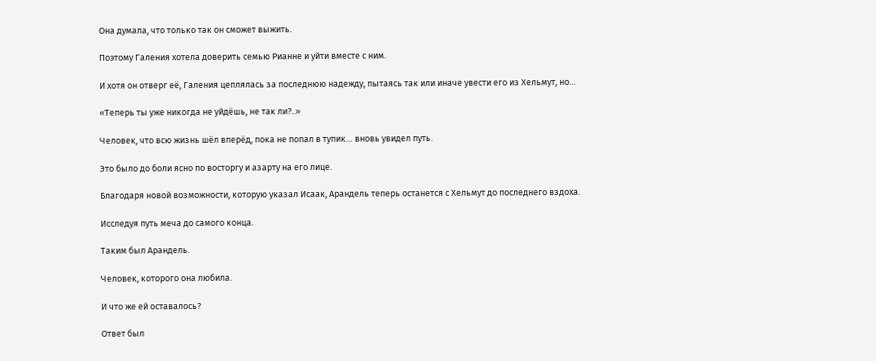Она думала, что только так он сможет выжить.

Поэтому Галения хотела доверить семью Рианне и уйти вместе с ним.

И хотя он отверг её, Галения цеплялась за последнюю надежду, пытаясь так или иначе увести его из Хельмут, но…

«Теперь ты уже никогда не уйдёшь, не так ли?..»

Человек, что всю жизнь шёл вперёд, пока не попал в тупик… вновь увидел путь.

Это было до боли ясно по восторгу и азарту на его лице.

Благодаря новой возможности, которую указал Исаак, Арандель теперь останется с Хельмут до последнего вздоха.

Исследуя путь меча до самого конца.

Таким был Арандель.

Человек, которого она любила.

И что же ей оставалось?

Ответ был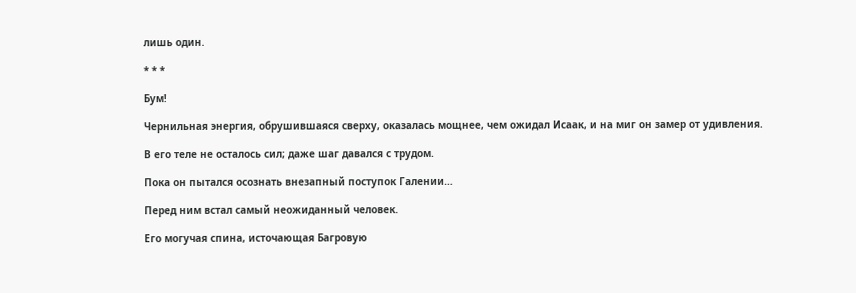лишь один.

* * *

Бум!

Чернильная энергия, обрушившаяся сверху, оказалась мощнее, чем ожидал Исаак, и на миг он замер от удивления.

В его теле не осталось сил; даже шаг давался с трудом.

Пока он пытался осознать внезапный поступок Галении…

Перед ним встал самый неожиданный человек.

Его могучая спина, источающая Багровую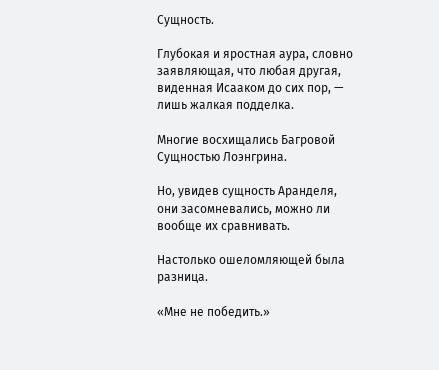Сущность.

Глубокая и яростная аура, словно заявляющая, что любая другая, виденная Исааком до сих пор, — лишь жалкая подделка.

Многие восхищались Багровой Сущностью Лоэнгрина.

Но, увидев сущность Аранделя, они засомневались, можно ли вообще их сравнивать.

Настолько ошеломляющей была разница.

«Мне не победить.»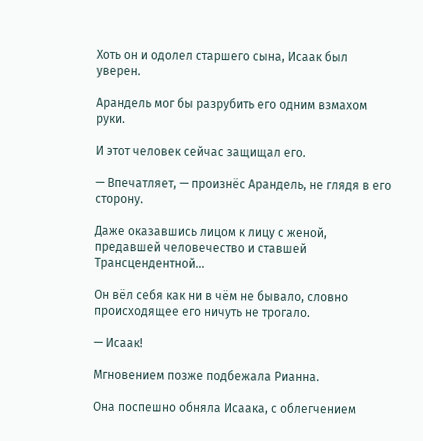Хоть он и одолел старшего сына, Исаак был уверен.

Арандель мог бы разрубить его одним взмахом руки.

И этот человек сейчас защищал его.

— Впечатляет, — произнёс Арандель, не глядя в его сторону.

Даже оказавшись лицом к лицу с женой, предавшей человечество и ставшей Трансцендентной…

Он вёл себя как ни в чём не бывало, словно происходящее его ничуть не трогало.

— Исаак!

Мгновением позже подбежала Рианна.

Она поспешно обняла Исаака, с облегчением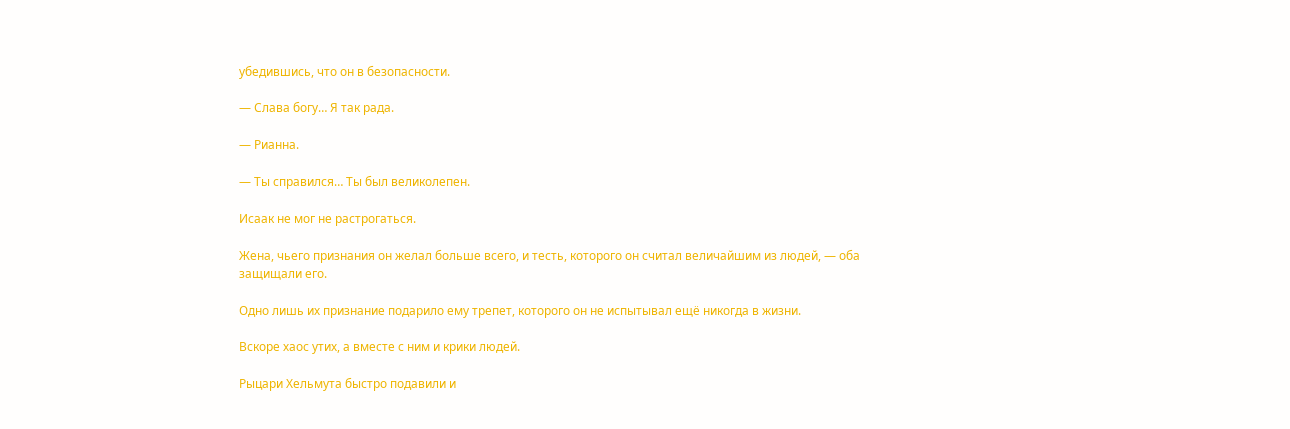убедившись, что он в безопасности.

— Слава богу… Я так рада.

— Рианна.

— Ты справился… Ты был великолепен.

Исаак не мог не растрогаться.

Жена, чьего признания он желал больше всего, и тесть, которого он считал величайшим из людей, — оба защищали его.

Одно лишь их признание подарило ему трепет, которого он не испытывал ещё никогда в жизни.

Вскоре хаос утих, а вместе с ним и крики людей.

Рыцари Хельмута быстро подавили и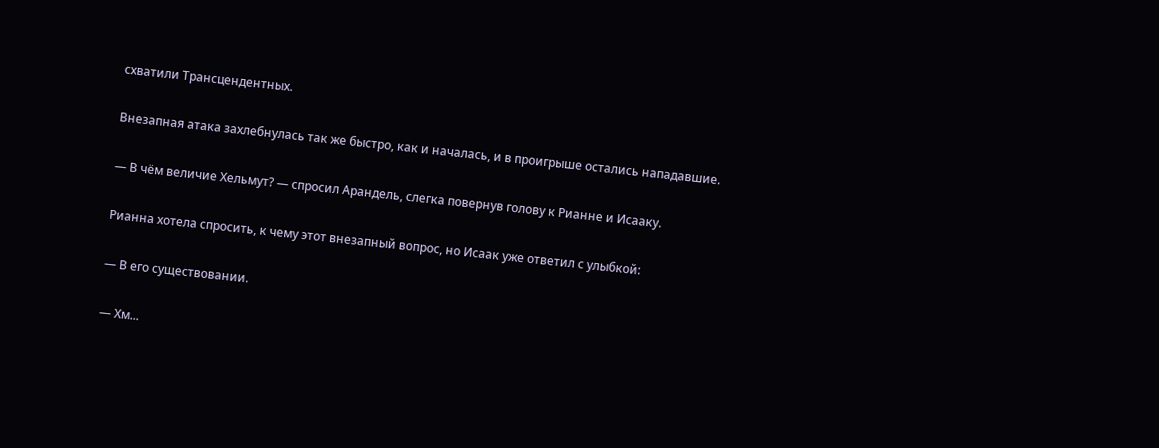схватили Трансцендентных.

Внезапная атака захлебнулась так же быстро, как и началась, и в проигрыше остались нападавшие.

— В чём величие Хельмут? — спросил Арандель, слегка повернув голову к Рианне и Исааку.

Рианна хотела спросить, к чему этот внезапный вопрос, но Исаак уже ответил с улыбкой:

— В его существовании.

— Хм...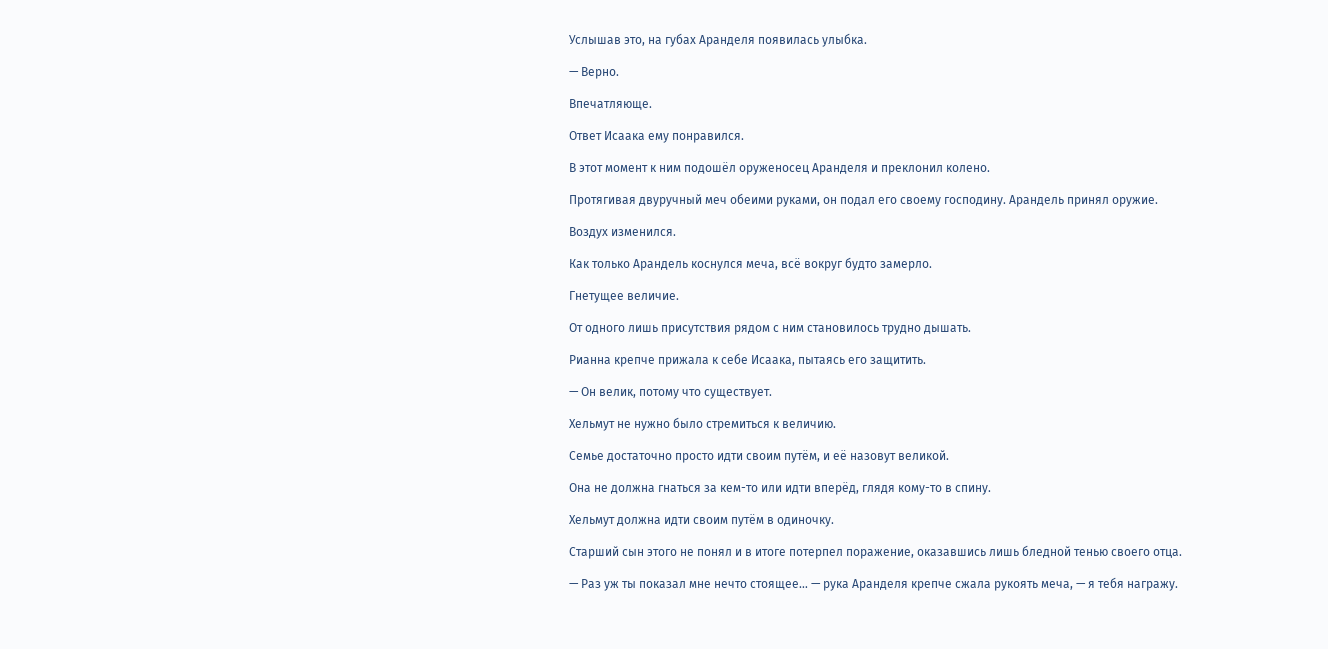Услышав это, на губах Аранделя появилась улыбка.

— Верно.

Впечатляюще.

Ответ Исаака ему понравился.

В этот момент к ним подошёл оруженосец Аранделя и преклонил колено.

Протягивая двуручный меч обеими руками, он подал его своему господину. Арандель принял оружие.

Воздух изменился.

Как только Арандель коснулся меча, всё вокруг будто замерло.

Гнетущее величие.

От одного лишь присутствия рядом с ним становилось трудно дышать.

Рианна крепче прижала к себе Исаака, пытаясь его защитить.

— Он велик, потому что существует.

Хельмут не нужно было стремиться к величию.

Семье достаточно просто идти своим путём, и её назовут великой.

Она не должна гнаться за кем-то или идти вперёд, глядя кому-то в спину.

Хельмут должна идти своим путём в одиночку.

Старший сын этого не понял и в итоге потерпел поражение, оказавшись лишь бледной тенью своего отца.

— Раз уж ты показал мне нечто стоящее… — рука Аранделя крепче сжала рукоять меча, — я тебя награжу.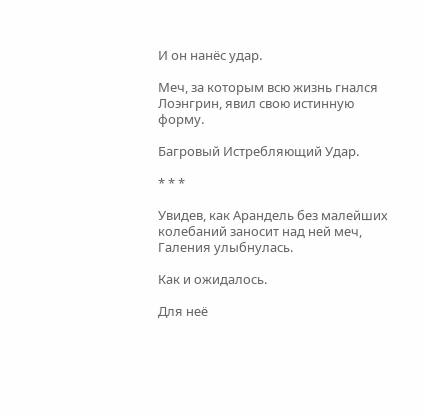И он нанёс удар.

Меч, за которым всю жизнь гнался Лоэнгрин, явил свою истинную форму.

Багровый Истребляющий Удар.

* * *

Увидев, как Арандель без малейших колебаний заносит над ней меч, Галения улыбнулась.

Как и ожидалось.

Для неё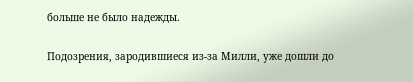больше не было надежды.

Подозрения, зародившиеся из-за Милли, уже дошли до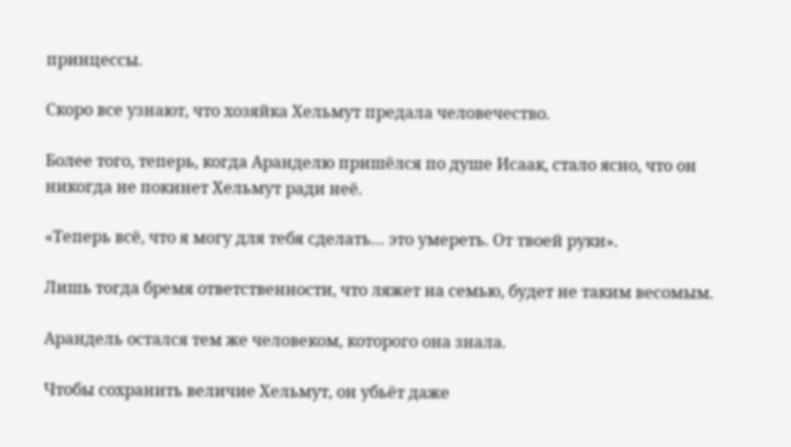принцессы.

Скоро все узнают, что хозяйка Хельмут предала человечество.

Более того, теперь, когда Аранделю пришёлся по душе Исаак, стало ясно, что он никогда не покинет Хельмут ради неё.

«Теперь всё, что я могу для тебя сделать… это умереть. От твоей руки».

Лишь тогда бремя ответственности, что ляжет на семью, будет не таким весомым.

Арандель остался тем же человеком, которого она знала.

Чтобы сохранить величие Хельмут, он убьёт даже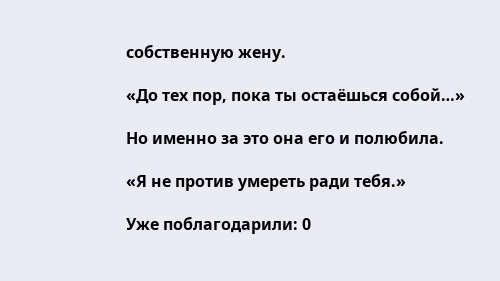собственную жену.

«До тех пор, пока ты остаёшься собой…»

Но именно за это она его и полюбила.

«Я не против умереть ради тебя.»

Уже поблагодарили: 0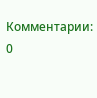Комментарии: 0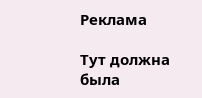Реклама

Тут должна была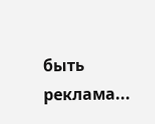быть реклама...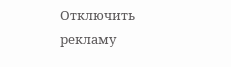Отключить рекламу